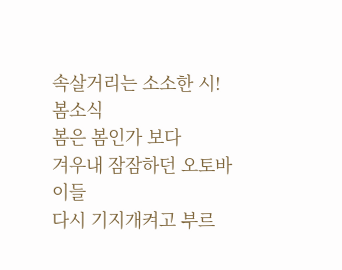속살거리는 소소한 시!
봄소식
봄은 봄인가 보다
겨우내 잠잠하던 오토바이들
다시 기지개켜고 부르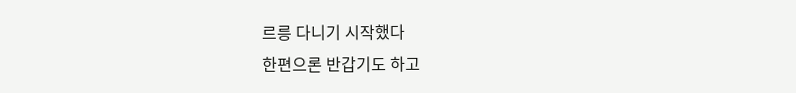르릉 다니기 시작했다
한편으론 반갑기도 하고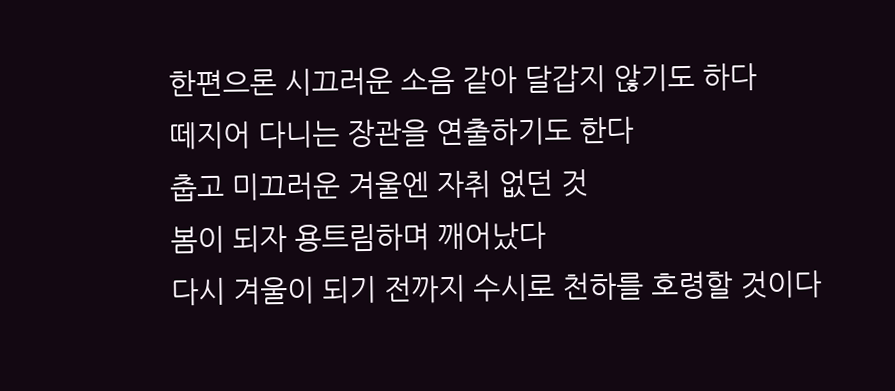한편으론 시끄러운 소음 같아 달갑지 않기도 하다
떼지어 다니는 장관을 연출하기도 한다
춥고 미끄러운 겨울엔 자취 없던 것
봄이 되자 용트림하며 깨어났다
다시 겨울이 되기 전까지 수시로 천하를 호령할 것이다